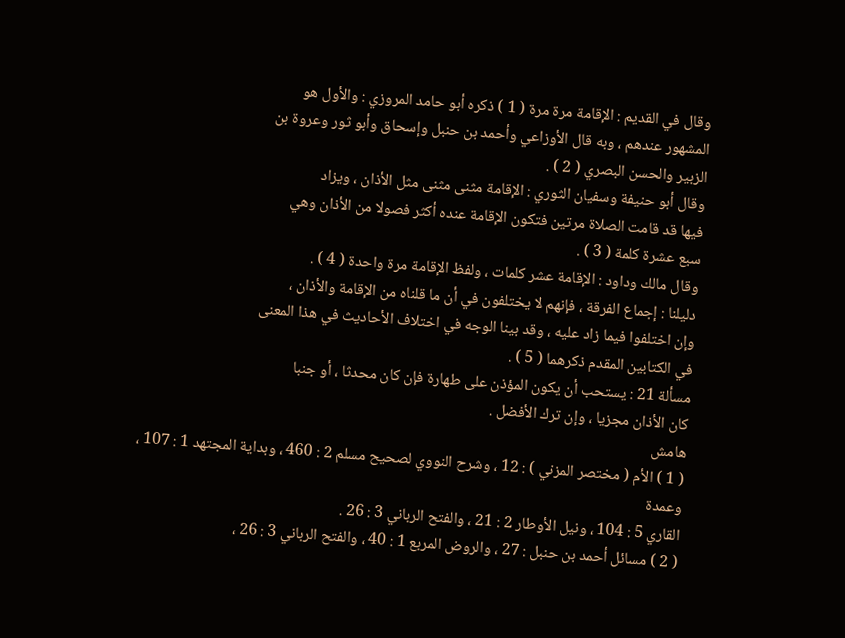وقال في القديم : الإقامة مرة مرة ( 1 ) ذكره أبو حامد المروزي : والأول هو
المشهور عندهم ، وبه قال الأوزاعي وأحمد بن حنبل وإسحاق وأبو ثور وعروة بن
الزبير والحسن البصري ( 2 ) .
وقال أبو حنيفة وسفيان الثوري : الإقامة مثنى مثنى مثل الأذان ، ويزاد
فيها قد قامت الصلاة مرتين فتكون الإقامة عنده أكثر فصولا من الأذان وهي
سبع عشرة كلمة ( 3 ) .
وقال مالك وداود : الإقامة عشر كلمات ، ولفظ الإقامة مرة واحدة ( 4 ) .
دليلنا : إجماع الفرقة ، فإنهم لا يختلفون في أن ما قلناه من الإقامة والأذان ،
وإن اختلفوا فيما زاد عليه ، وقد بينا الوجه في اختلاف الأحاديث في هذا المعنى
في الكتابين المقدم ذكرهما ( 5 ) .
مسألة 21 : يستحب أن يكون المؤذن على طهارة فإن كان محدثا ، أو جنبا
كان الأذان مجزيا ، وإن ترك الأفضل .
هامش
( 1 ) الأم ( مختصر المزني ) : 12 ، وشرح النووي لصحيح مسلم 2 : 460 ، وبداية المجتهد 1 : 107 ، وعمدة
القاري 5 : 104 ، ونيل الأوطار 2 : 21 ، والفتح الرباني 3 : 26 .
( 2 ) مسائل أحمد بن حنبل : 27 ، والروض المربع 1 : 40 ، والفتح الرباني 3 : 26 ،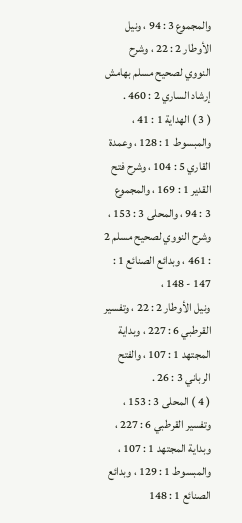والمجموع 3 : 94 ، ونيل
الأوطار 2 : 22 ، وشرح النووي لصحيح مسلم بهامش إرشاد الساري 2 : 460 .
( 3 ) الهداية 1 : 41 ، والمبسوط 1 : 128 ، وعمدة القاري 5 : 104 ، وشرح فتح القدير 1 : 169 ، والمجموع
3 : 94 ، والمحلى 3 : 153 ، وشرح النووي لصحيح مسلم 2 : 461 ، وبدائع الصنائع 1 : 147 - 148 ،
ونيل الأوطار 2 : 22 ، وتفسير القرطبي 6 : 227 ، وبداية المجتهد 1 : 107 ، والفتح الرباني 3 : 26 .
( 4 ) المحلى 3 : 153 ، وتفسير القرطبي 6 : 227 ، وبداية المجتهد 1 : 107 ، والمبسوط 1 : 129 ، وبدائع
الصنائع 1 : 148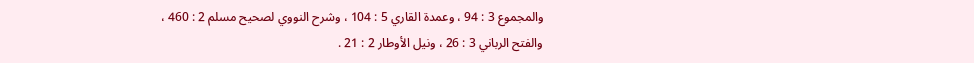والمجموع 3 : 94 ، وعمدة القاري 5 : 104 ، وشرح النووي لصحيح مسلم 2 : 460 ،
والفتح الرباني 3 : 26 ، ونيل الأوطار 2 : 21 .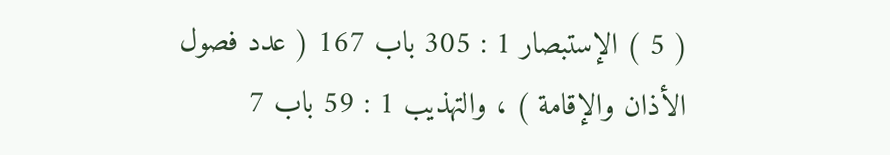( 5 ) الإستبصار 1 : 305 باب 167 ( عدد فصول الأذان والإقامة ) ، والتهذيب 1 : 59 باب 7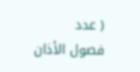( عدد
فصول الأذان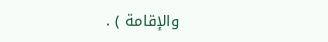والإقامة ) .